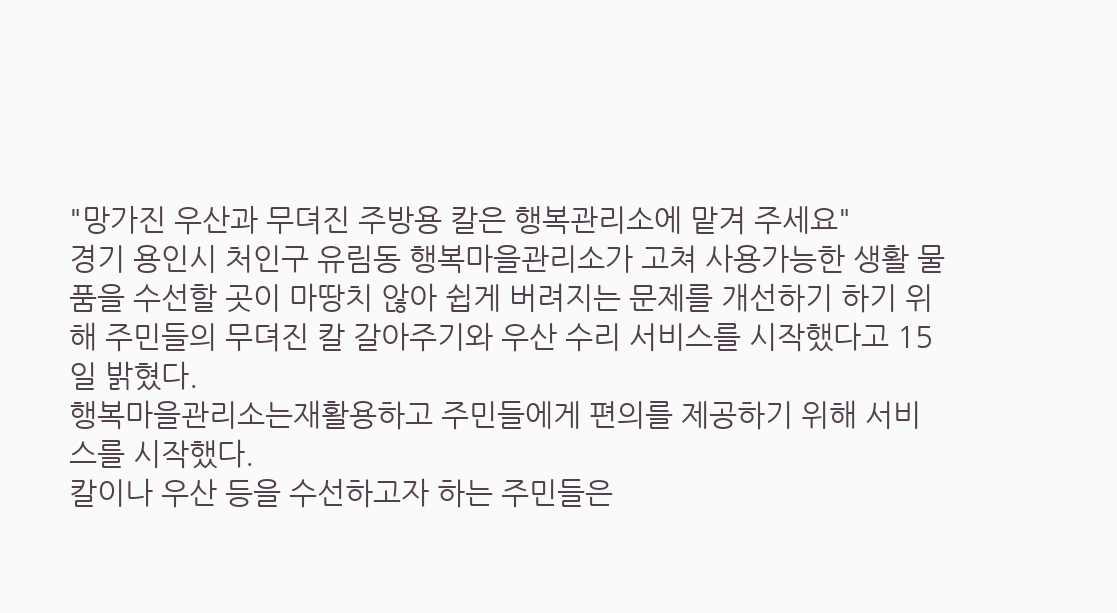"망가진 우산과 무뎌진 주방용 칼은 행복관리소에 맡겨 주세요"
경기 용인시 처인구 유림동 행복마을관리소가 고쳐 사용가능한 생활 물품을 수선할 곳이 마땅치 않아 쉽게 버려지는 문제를 개선하기 하기 위해 주민들의 무뎌진 칼 갈아주기와 우산 수리 서비스를 시작했다고 15일 밝혔다.
행복마을관리소는재활용하고 주민들에게 편의를 제공하기 위해 서비스를 시작했다.
칼이나 우산 등을 수선하고자 하는 주민들은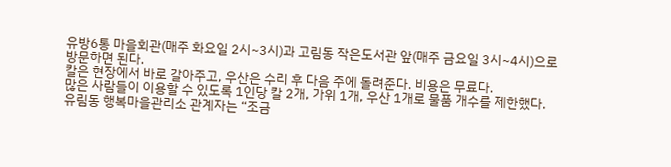유방6통 마을회관(매주 화요일 2시~3시)과 고림동 작은도서관 앞(매주 금요일 3시~4시)으로 방문하면 된다.
칼은 현장에서 바로 갈아주고, 우산은 수리 후 다음 주에 돌려준다. 비용은 무료다.
많은 사람들이 이용할 수 있도록 1인당 칼 2개, 가위 1개, 우산 1개로 물품 개수를 제한했다.
유림동 행복마을관리소 관계자는 “조금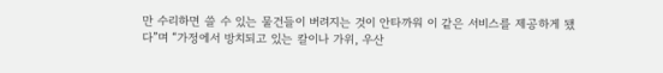만 수리하면 쓸 수 있는 물건들이 버려지는 것이 안타까워 이 같은 서비스를 제공하게 됐다”며 “가정에서 방치되고 있는 칼이나 가위, 우산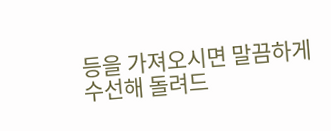등을 가져오시면 말끔하게 수선해 돌려드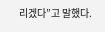리겠다”고 말했다.